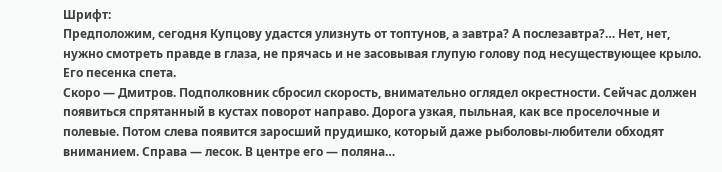Шрифт:
Предположим, сегодня Купцову удастся улизнуть от топтунов, а завтра? А послезавтра?… Нет, нет, нужно смотреть правде в глаза, не прячась и не засовывая глупую голову под несуществующее крыло. Его песенка спета.
Скоро — Дмитров. Подполковник сбросил скорость, внимательно оглядел окрестности. Сейчас должен появиться спрятанный в кустах поворот направо. Дорога узкая, пыльная, как все проселочные и полевые. Потом слева появится заросший прудишко, который даже рыболовы-любители обходят вниманием. Справа — лесок. В центре его — поляна…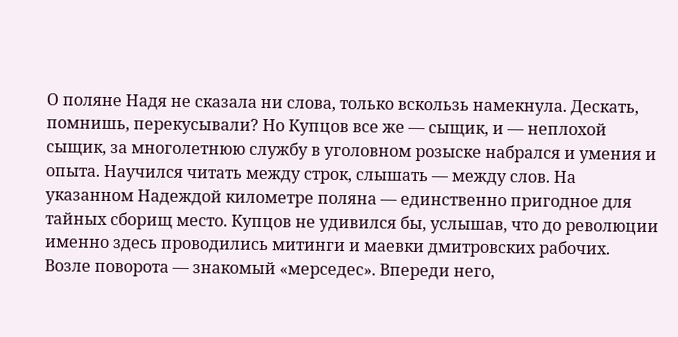О поляне Надя не сказала ни слова, только вскользь намекнула. Дескать, помнишь, перекусывали? Но Купцов все же — сыщик, и — неплохой сыщик, за многолетнюю службу в уголовном розыске набрался и умения и опыта. Научился читать между строк, слышать — между слов. На указанном Надеждой километре поляна — единственно пригодное для тайных сборищ место. Купцов не удивился бы, услышав, что до революции именно здесь проводились митинги и маевки дмитровских рабочих.
Возле поворота — знакомый «мерседес». Впереди него,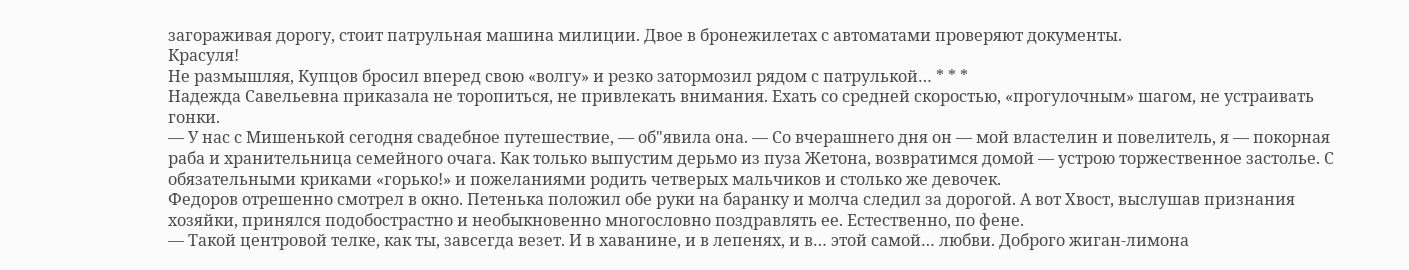загораживая дорогу, стоит патрульная машина милиции. Двое в бронежилетах с автоматами проверяют документы.
Красуля!
Не размышляя, Купцов бросил вперед свою «волгу» и резко затормозил рядом с патрулькой… * * *
Надежда Савельевна приказала не торопиться, не привлекать внимания. Ехать со средней скоростью, «прогулочным» шагом, не устраивать гонки.
— У нас с Мишенькой сегодня свадебное путешествие, — об"явила она. — Со вчерашнего дня он — мой властелин и повелитель, я — покорная раба и хранительница семейного очага. Как только выпустим дерьмо из пуза Жетона, возвратимся домой — устрою торжественное застолье. С обязательными криками «горько!» и пожеланиями родить четверых мальчиков и столько же девочек.
Федоров отрешенно смотрел в окно. Петенька положил обе руки на баранку и молча следил за дорогой. А вот Хвост, выслушав признания хозяйки, принялся подобострастно и необыкновенно многословно поздравлять ее. Естественно, по фене.
— Такой центровой телке, как ты, завсегда везет. И в хаванине, и в лепенях, и в… этой самой… любви. Доброго жиган-лимона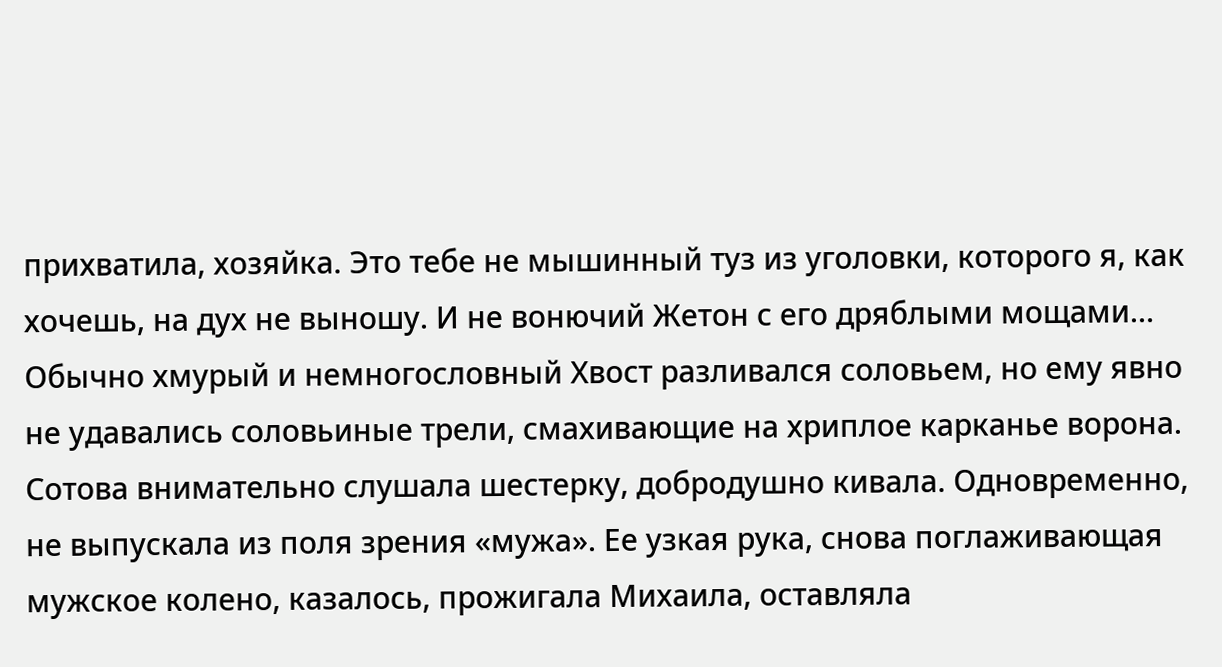прихватила, хозяйка. Это тебе не мышинный туз из уголовки, которого я, как хочешь, на дух не выношу. И не вонючий Жетон с его дряблыми мощами…
Обычно хмурый и немногословный Хвост разливался соловьем, но ему явно не удавались соловьиные трели, смахивающие на хриплое карканье ворона. Сотова внимательно слушала шестерку, добродушно кивала. Одновременно, не выпускала из поля зрения «мужа». Ее узкая рука, снова поглаживающая мужское колено, казалось, прожигала Михаила, оставляла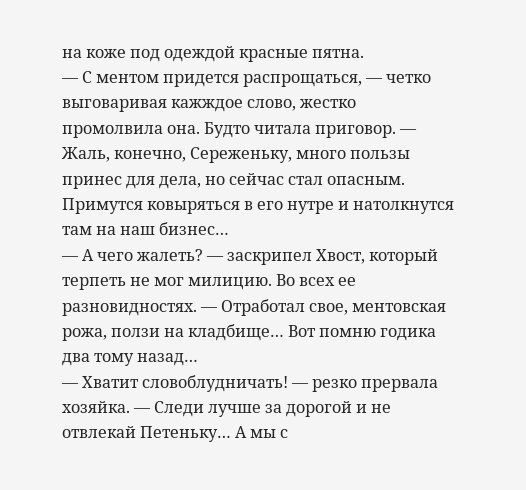на коже под одеждой красные пятна.
— С ментом придется распрощаться, — четко выговаривая кажждое слово, жестко промолвила она. Будто читала приговор. — Жаль, конечно, Сереженьку, много пользы принес для дела, но сейчас стал опасным. Примутся ковыряться в его нутре и натолкнутся там на наш бизнес…
— А чего жалеть? — заскрипел Хвост, который терпеть не мог милицию. Во всех ее разновидностях. — Отработал свое, ментовская рожа, ползи на кладбище… Вот помню годика два тому назад…
— Хватит словоблудничать! — резко прервала хозяйка. — Следи лучше за дорогой и не отвлекай Петеньку… А мы с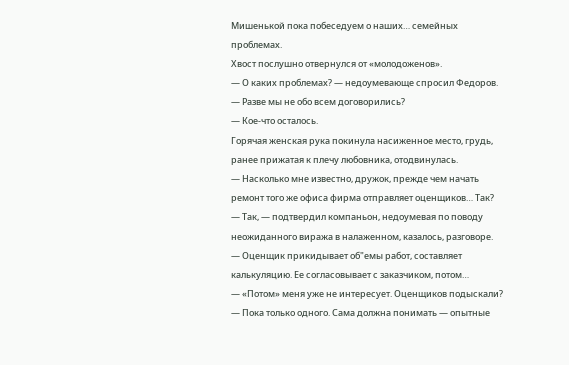Мишенькой пока побеседуем о наших… семейных проблемах.
Хвост послушно отвернулся от «молодоженов».
— О каких проблемах? — недоумевающе спросил Федоров. — Разве мы не обо всем договорились?
— Кое-что осталось.
Горячая женская рука покинула насиженное место, грудь, ранее прижатая к плечу любовника, отодвинулась.
— Насколько мне известно, дружок, прежде чем начать ремонт того же офиса фирма отправляет оценщиков… Так?
— Так, — подтвердил компаньон, недоумевая по поводу неожиданного виража в налаженном, казалось, разговоре. — Оценщик прикидывает об"емы работ, составляет калькуляцию. Ее согласовывает с заказчиком, потом…
— «Потом» меня уже не интересует. Оценщиков подыскали?
— Пока только одного. Сама должна понимать — опытные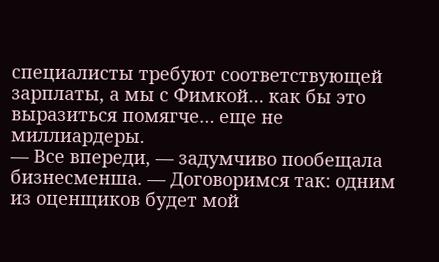специалисты требуют соответствующей зарплаты, а мы с Фимкой… как бы это выразиться помягче… еще не миллиардеры.
— Все впереди, — задумчиво пообещала бизнесменша. — Договоримся так: одним из оценщиков будет мой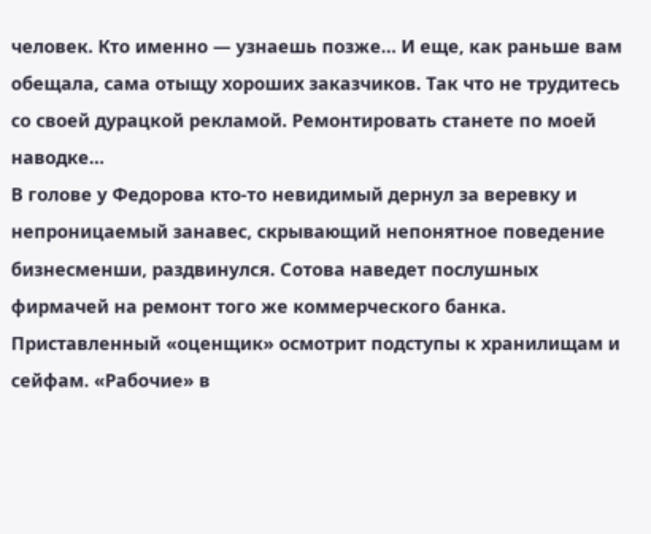человек. Кто именно — узнаешь позже… И еще, как раньше вам обещала, сама отыщу хороших заказчиков. Так что не трудитесь со своей дурацкой рекламой. Ремонтировать станете по моей наводке…
В голове у Федорова кто-то невидимый дернул за веревку и непроницаемый занавес, скрывающий непонятное поведение бизнесменши, раздвинулся. Сотова наведет послушных фирмачей на ремонт того же коммерческого банка. Приставленный «оценщик» осмотрит подступы к хранилищам и сейфам. «Рабочие» в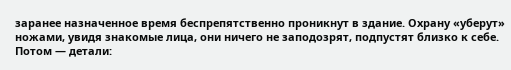заранее назначенное время беспрепятственно проникнут в здание. Охрану «уберут» ножами, увидя знакомые лица, они ничего не заподозрят, подпустят близко к себе. Потом — детали: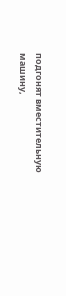подгонят вместительную машину,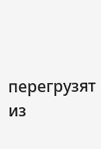перегрузят из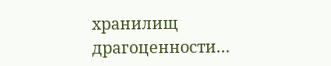хранилищ драгоценности…